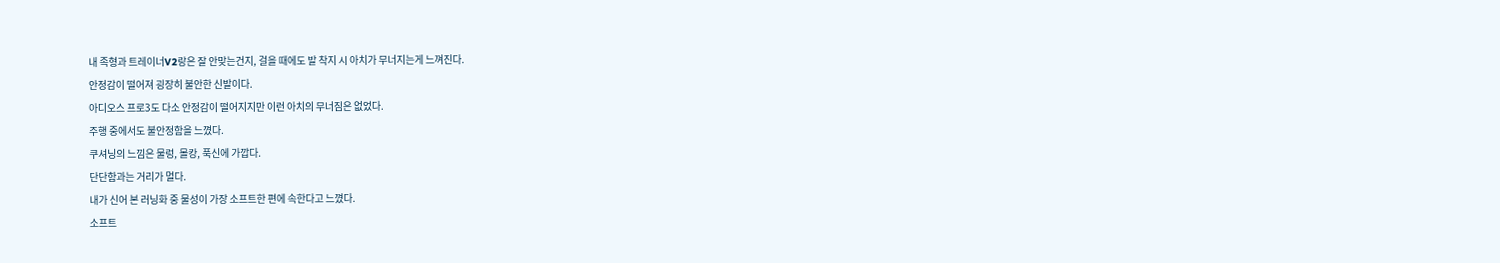내 족형과 트레이너V2랑은 잘 안맞는건지, 걸을 때에도 발 착지 시 아치가 무너지는게 느껴진다.
안정감이 떨어져 굉장히 불안한 신발이다.
아디오스 프로3도 다소 안정감이 떨어지지만 이런 아치의 무너짐은 없었다.
주행 중에서도 불안정함을 느꼈다.
쿠셔닝의 느낌은 물렁, 몰캉, 푹신에 가깝다.
단단함과는 거리가 멀다.
내가 신어 본 러닝화 중 물성이 가장 소프트한 편에 속한다고 느꼈다.
소프트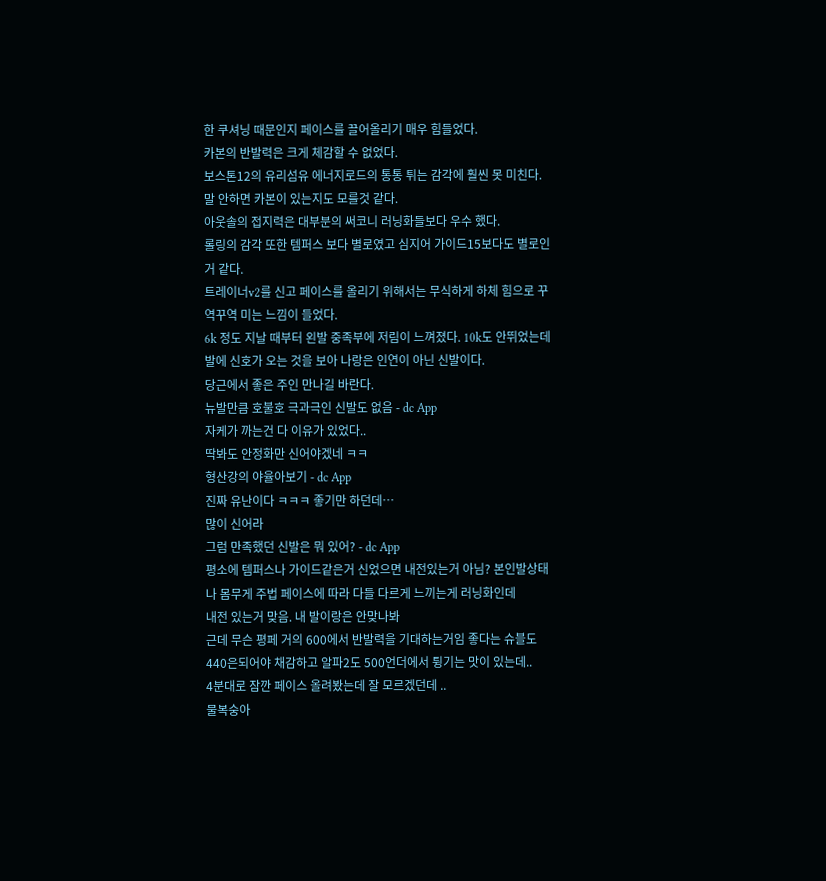한 쿠셔닝 때문인지 페이스를 끌어올리기 매우 힘들었다.
카본의 반발력은 크게 체감할 수 없었다.
보스톤12의 유리섬유 에너지로드의 통통 튀는 감각에 훨씬 못 미친다.
말 안하면 카본이 있는지도 모를것 같다.
아웃솔의 접지력은 대부분의 써코니 러닝화들보다 우수 했다.
롤링의 감각 또한 템퍼스 보다 별로였고 심지어 가이드15보다도 별로인거 같다.
트레이너v2를 신고 페이스를 올리기 위해서는 무식하게 하체 힘으로 꾸역꾸역 미는 느낌이 들었다.
6k 정도 지날 때부터 왼발 중족부에 저림이 느껴졌다. 10k도 안뛰었는데 발에 신호가 오는 것을 보아 나랑은 인연이 아닌 신발이다.
당근에서 좋은 주인 만나길 바란다.
뉴발만큼 호불호 극과극인 신발도 없음 - dc App
자케가 까는건 다 이유가 있었다..
딱봐도 안정화만 신어야겠네 ㅋㅋ
형산강의 야율아보기 - dc App
진짜 유난이다 ㅋㅋㅋ 좋기만 하던데…
많이 신어라
그럼 만족했던 신발은 뭐 있어? - dc App
평소에 템퍼스나 가이드같은거 신었으면 내전있는거 아님? 본인발상태나 몸무게 주법 페이스에 따라 다들 다르게 느끼는게 러닝화인데
내전 있는거 맞음. 내 발이랑은 안맞나봐
근데 무슨 평페 거의 600에서 반발력을 기대하는거임 좋다는 슈블도 440은되어야 채감하고 알파2도 500언더에서 튕기는 맛이 있는데..
4분대로 잠깐 페이스 올려봤는데 잘 모르겠던데 ..
물복숭아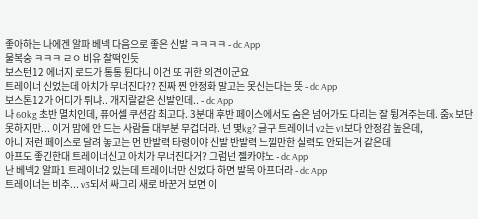좋아하는 나에겐 알파 베넥 다음으로 좋은 신발 ㅋㅋㅋㅋ - dc App
물복숭 ㅋㅋㅋ ㄹㅇ 비유 찰떡인듯
보스턴12 에너지 로드가 통통 튄다니 이건 또 귀한 의견이군요
트레이너 신었는데 아치가 무너진다?? 진짜 찐 안정화 말고는 못신는다는 뜻 - dc App
보스톤12가 어디가 튀냐.. 개지랄같은 신발인데.. - dc App
나 60kg 초반 멸치인데, 퓨어셀 쿠션감 최고다. 3분대 후반 페이스에서도 숨은 넘어가도 다리는 잘 튕겨주는데. 줌x 보단 못하지만... 이거 맘에 안 드는 사람들 대부분 무겁더라. 넌 몇kg? 글구 트레이너 v2는 v1보다 안정감 높은데,
아니 저런 페이스로 달려 놓고는 먼 반발력 타령이야 신발 반발력 느낄만한 실력도 안되는거 같은데
아프도 좋긴한대 트레이너신고 아치가 무너진다거? 그럼넌 젤카야노 - dc App
난 베넥2 알파1 트레이너2 있는데 트레이너만 신었다 하면 발목 아프더라 - dc App
트레이너는 비추... v3되서 싸그리 새로 바꾼거 보면 이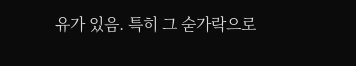유가 있음. 특히 그 숟가락으로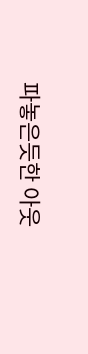파놓은듯한 아웃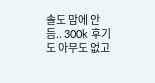솔도 맘에 안듬.. 300k 후기도 아무도 없고